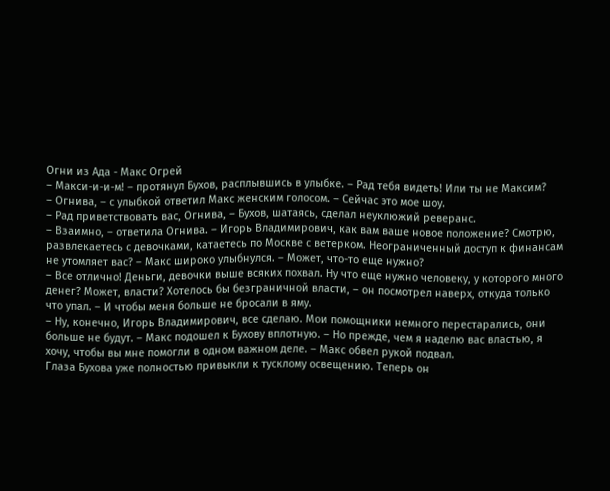Огни из Ада - Макс Огрей
– Макси-и-и-м! – протянул Бухов, расплывшись в улыбке. – Рад тебя видеть! Или ты не Максим?
– Огнива, – с улыбкой ответил Макс женским голосом. – Сейчас это мое шоу.
– Рад приветствовать вас, Огнива, – Бухов, шатаясь, сделал неуклюжий реверанс.
– Взаимно, – ответила Огнива. – Игорь Владимирович, как вам ваше новое положение? Смотрю, развлекаетесь с девочками, катаетесь по Москве с ветерком. Неограниченный доступ к финансам не утомляет вас? – Макс широко улыбнулся. – Может, что-то еще нужно?
– Все отлично! Деньги, девочки выше всяких похвал. Ну что еще нужно человеку, у которого много денег? Может, власти? Хотелось бы безграничной власти, – он посмотрел наверх, откуда только что упал. – И чтобы меня больше не бросали в яму.
– Ну, конечно, Игорь Владимирович, все сделаю. Мои помощники немного перестарались, они больше не будут. – Макс подошел к Бухову вплотную. – Но прежде, чем я наделю вас властью, я хочу, чтобы вы мне помогли в одном важном деле. – Макс обвел рукой подвал.
Глаза Бухова уже полностью привыкли к тусклому освещению. Теперь он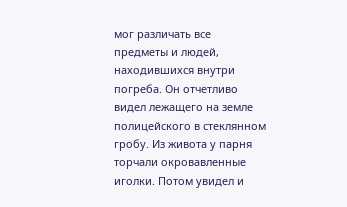мог различать все предметы и людей, находившихся внутри погреба. Он отчетливо видел лежащего на земле полицейского в стеклянном гробу. Из живота у парня торчали окровавленные иголки. Потом увидел и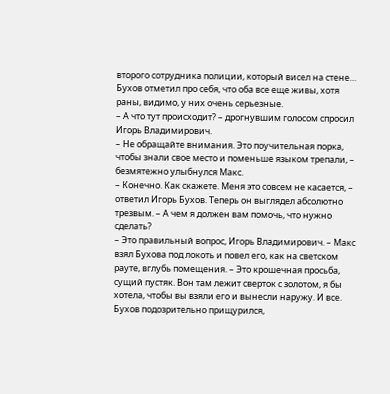второго сотрудника полиции, который висел на стене… Бухов отметил про себя, что оба все еще живы, хотя раны, видимо, у них очень серьезные.
– А что тут происходит? – дрогнувшим голосом спросил Игорь Владимирович.
– Не обращайте внимания. Это поучительная порка, чтобы знали свое место и поменьше языком трепали, – безмятежно улыбнулся Макс.
– Конечно. Как скажете. Меня это совсем не касается, – ответил Игорь Бухов. Теперь он выглядел абсолютно трезвым. – А чем я должен вам помочь, что нужно сделать?
– Это правильный вопрос, Игорь Владимирович. – Макс взял Бухова под локоть и повел его, как на светском рауте, вглубь помещения. – Это крошечная просьба, сущий пустяк. Вон там лежит сверток с золотом, я бы хотела, чтобы вы взяли его и вынесли наружу. И все.
Бухов подозрительно прищурился,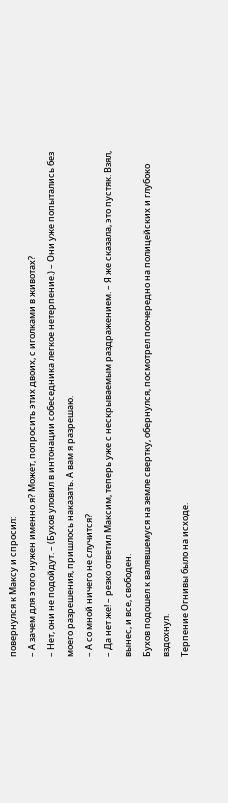повернулся к Максу и спросил:
– А зачем для этого нужен именно я? Может, попросить этих двоих, с иголками в животах?
– Нет, они не подойдут. – (Бухов уловил в интонации собеседника легкое нетерпение.) – Они уже попытались без моего разрешения, пришлось наказать. А вам я разрешаю.
– А со мной ничего не случится?
– Да нет же! – резко ответил Максим, теперь уже с нескрываемым раздражением. – Я же сказала, это пустяк. Взял, вынес, и все, свободен.
Бухов подошел к валявшемуся на земле свертку, обернулся, посмотрел поочередно на полицейских и глубоко вздохнул.
Терпение Огнивы было на исходе.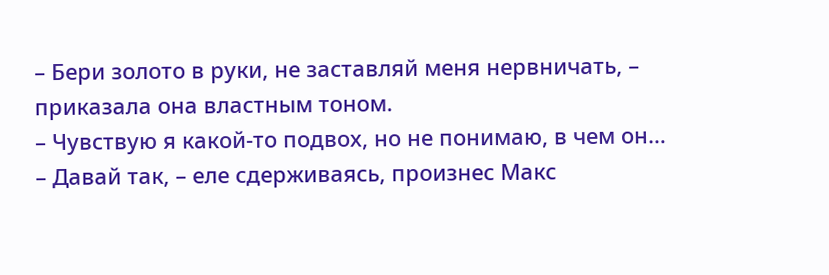– Бери золото в руки, не заставляй меня нервничать, – приказала она властным тоном.
– Чувствую я какой-то подвох, но не понимаю, в чем он…
– Давай так, – еле сдерживаясь, произнес Макс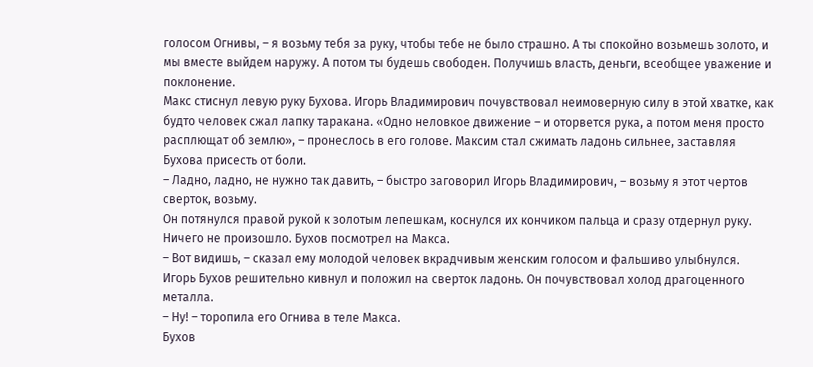голосом Огнивы, – я возьму тебя за руку, чтобы тебе не было страшно. А ты спокойно возьмешь золото, и мы вместе выйдем наружу. А потом ты будешь свободен. Получишь власть, деньги, всеобщее уважение и поклонение.
Макс стиснул левую руку Бухова. Игорь Владимирович почувствовал неимоверную силу в этой хватке, как будто человек сжал лапку таракана. «Одно неловкое движение – и оторвется рука, а потом меня просто расплющат об землю», – пронеслось в его голове. Максим стал сжимать ладонь сильнее, заставляя Бухова присесть от боли.
– Ладно, ладно, не нужно так давить, – быстро заговорил Игорь Владимирович, – возьму я этот чертов сверток, возьму.
Он потянулся правой рукой к золотым лепешкам, коснулся их кончиком пальца и сразу отдернул руку. Ничего не произошло. Бухов посмотрел на Макса.
– Вот видишь, – сказал ему молодой человек вкрадчивым женским голосом и фальшиво улыбнулся.
Игорь Бухов решительно кивнул и положил на сверток ладонь. Он почувствовал холод драгоценного металла.
– Ну! – торопила его Огнива в теле Макса.
Бухов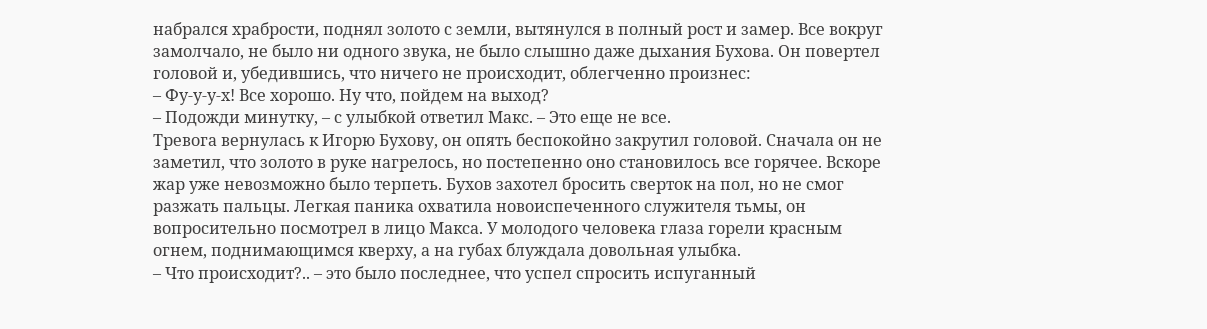набрался храбрости, поднял золото с земли, вытянулся в полный рост и замер. Все вокруг замолчало, не было ни одного звука, не было слышно даже дыхания Бухова. Он повертел головой и, убедившись, что ничего не происходит, облегченно произнес:
– Фу-у-у-х! Все хорошо. Ну что, пойдем на выход?
– Подожди минутку, – с улыбкой ответил Макс. – Это еще не все.
Тревога вернулась к Игорю Бухову, он опять беспокойно закрутил головой. Сначала он не заметил, что золото в руке нагрелось, но постепенно оно становилось все горячее. Вскоре жар уже невозможно было терпеть. Бухов захотел бросить сверток на пол, но не смог разжать пальцы. Легкая паника охватила новоиспеченного служителя тьмы, он вопросительно посмотрел в лицо Макса. У молодого человека глаза горели красным огнем, поднимающимся кверху, а на губах блуждала довольная улыбка.
– Что происходит?.. – это было последнее, что успел спросить испуганный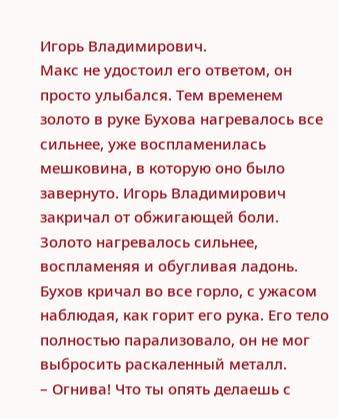Игорь Владимирович.
Макс не удостоил его ответом, он просто улыбался. Тем временем золото в руке Бухова нагревалось все сильнее, уже воспламенилась мешковина, в которую оно было завернуто. Игорь Владимирович закричал от обжигающей боли. Золото нагревалось сильнее, воспламеняя и обугливая ладонь. Бухов кричал во все горло, с ужасом наблюдая, как горит его рука. Его тело полностью парализовало, он не мог выбросить раскаленный металл.
– Огнива! Что ты опять делаешь с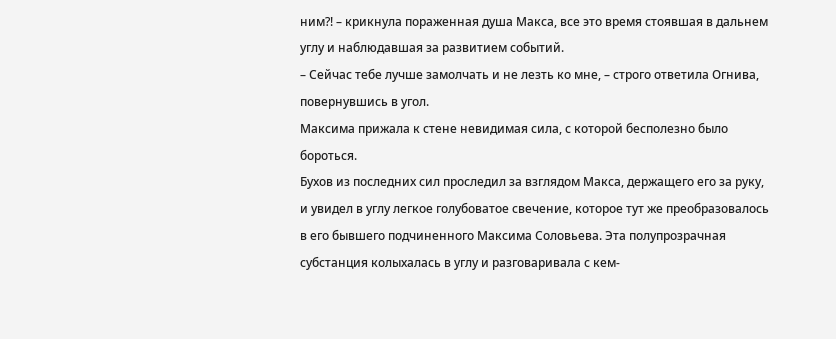ним?! – крикнула пораженная душа Макса, все это время стоявшая в дальнем углу и наблюдавшая за развитием событий.
– Сейчас тебе лучше замолчать и не лезть ко мне, – строго ответила Огнива, повернувшись в угол.
Максима прижала к стене невидимая сила, с которой бесполезно было бороться.
Бухов из последних сил проследил за взглядом Макса, держащего его за руку, и увидел в углу легкое голубоватое свечение, которое тут же преобразовалось в его бывшего подчиненного Максима Соловьева. Эта полупрозрачная субстанция колыхалась в углу и разговаривала с кем-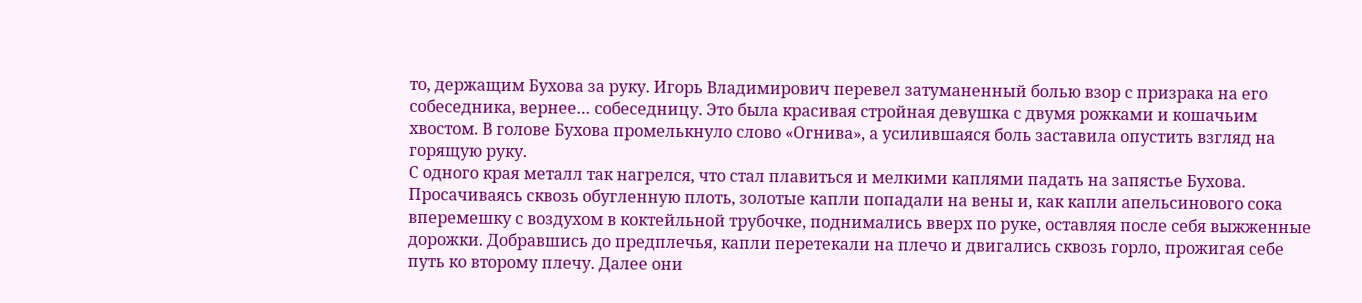то, держащим Бухова за руку. Игорь Владимирович перевел затуманенный болью взор с призрака на его собеседника, вернее… собеседницу. Это была красивая стройная девушка с двумя рожками и кошачьим хвостом. В голове Бухова промелькнуло слово «Огнива», а усилившаяся боль заставила опустить взгляд на горящую руку.
С одного края металл так нагрелся, что стал плавиться и мелкими каплями падать на запястье Бухова. Просачиваясь сквозь обугленную плоть, золотые капли попадали на вены и, как капли апельсинового сока вперемешку с воздухом в коктейльной трубочке, поднимались вверх по руке, оставляя после себя выжженные дорожки. Добравшись до предплечья, капли перетекали на плечо и двигались сквозь горло, прожигая себе путь ко второму плечу. Далее они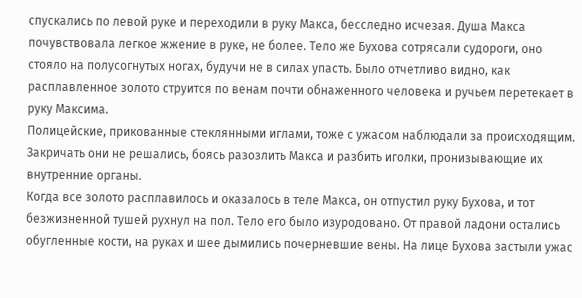спускались по левой руке и переходили в руку Макса, бесследно исчезая. Душа Макса почувствовала легкое жжение в руке, не более. Тело же Бухова сотрясали судороги, оно стояло на полусогнутых ногах, будучи не в силах упасть. Было отчетливо видно, как расплавленное золото струится по венам почти обнаженного человека и ручьем перетекает в руку Максима.
Полицейские, прикованные стеклянными иглами, тоже с ужасом наблюдали за происходящим. Закричать они не решались, боясь разозлить Макса и разбить иголки, пронизывающие их внутренние органы.
Когда все золото расплавилось и оказалось в теле Макса, он отпустил руку Бухова, и тот безжизненной тушей рухнул на пол. Тело его было изуродовано. От правой ладони остались обугленные кости, на руках и шее дымились почерневшие вены. На лице Бухова застыли ужас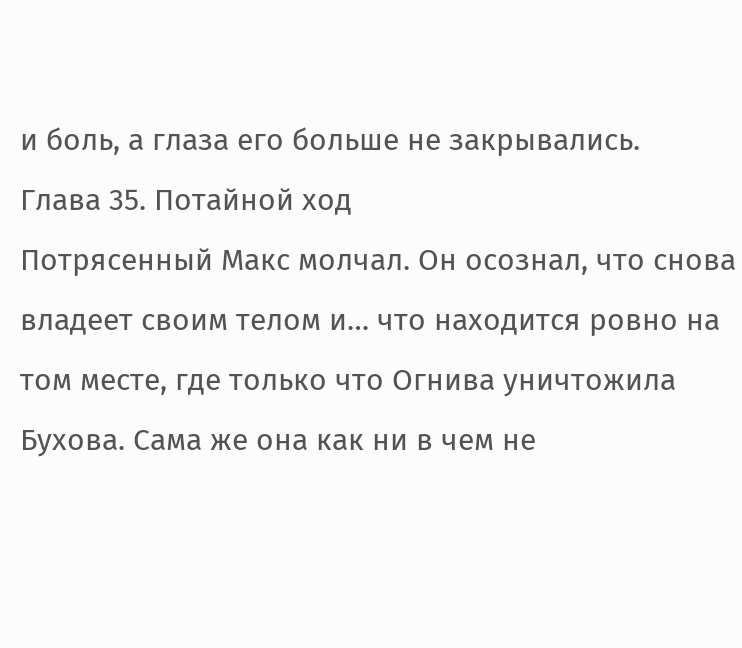и боль, а глаза его больше не закрывались.
Глава 35. Потайной ход
Потрясенный Макс молчал. Он осознал, что снова владеет своим телом и… что находится ровно на том месте, где только что Огнива уничтожила Бухова. Сама же она как ни в чем не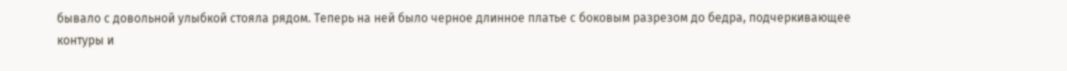бывало с довольной улыбкой стояла рядом. Теперь на ней было черное длинное платье с боковым разрезом до бедра, подчеркивающее контуры и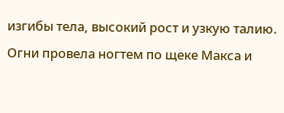изгибы тела, высокий рост и узкую талию.
Огни провела ногтем по щеке Макса и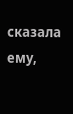сказала ему,